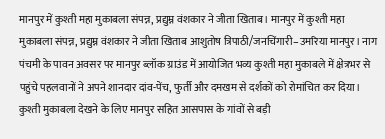मानपुर में कुश्ती महा मुकाबला संपन्न, प्रद्युम्न वंशकार ने जीता खिताब। मानपुर में कुश्ती महा मुकाबला संपन्न, प्रद्युम्न वंशकार ने जीता खिताब आशुतोष त्रिपाठी/जनचिंगारी–उमरिया मानपुर। नाग पंचमी के पावन अवसर पर मानपुर ब्लॉक ग्राउंड में आयोजित भव्य कुश्ती महा मुकाबले में क्षेत्रभर से पहुंचे पहलवानों ने अपने शानदार दांव-पेंच, फुर्ती और दमखम से दर्शकों को रोमांचित कर दिया। कुश्ती मुकाबला देखने के लिए मानपुर सहित आसपास के गांवों से बड़ी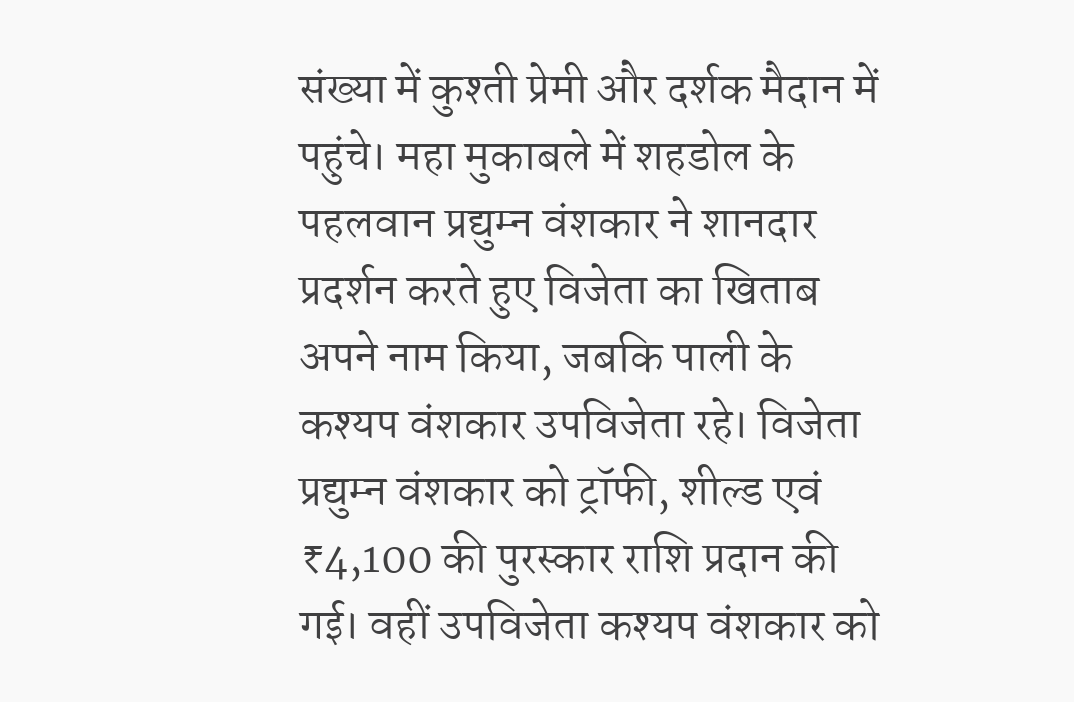संख्या में कुश्ती प्रेमी और दर्शक मैदान में पहुंचे। महा मुकाबले में शहडोल के पहलवान प्रद्युम्न वंशकार ने शानदार प्रदर्शन करते हुए विजेता का खिताब अपने नाम किया, जबकि पाली के कश्यप वंशकार उपविजेता रहे। विजेता प्रद्युम्न वंशकार को ट्रॉफी, शील्ड एवं ₹4,100 की पुरस्कार राशि प्रदान की गई। वहीं उपविजेता कश्यप वंशकार को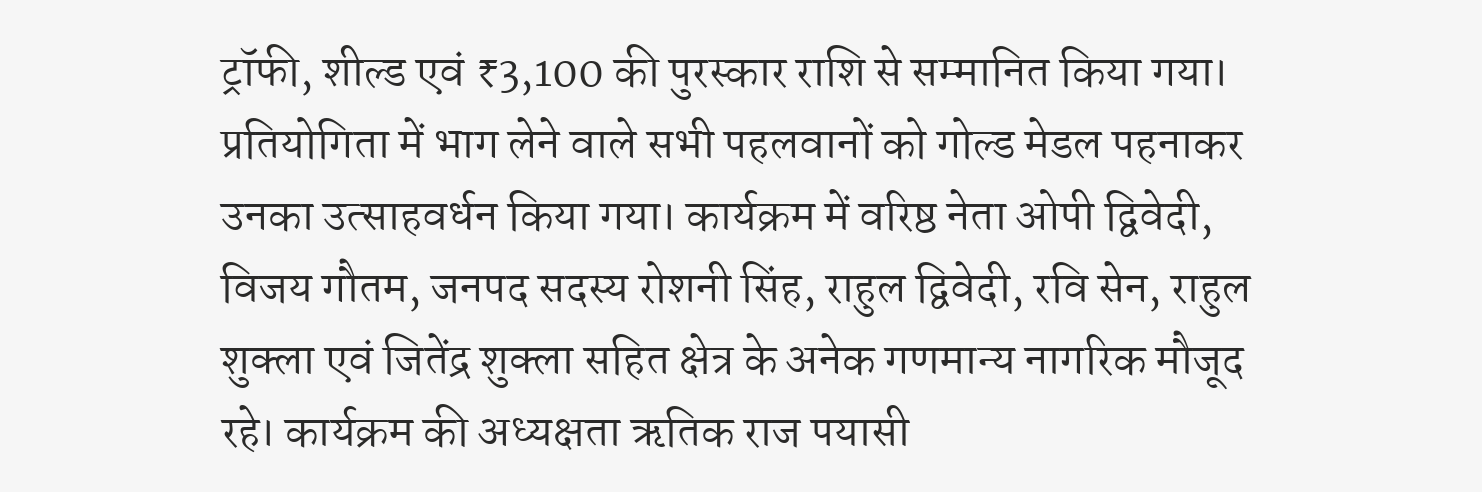ट्रॉफी, शील्ड एवं ₹3,100 की पुरस्कार राशि से सम्मानित किया गया। प्रतियोगिता में भाग लेने वाले सभी पहलवानों को गोल्ड मेडल पहनाकर उनका उत्साहवर्धन किया गया। कार्यक्रम में वरिष्ठ नेता ओपी द्विवेदी, विजय गौतम, जनपद सदस्य रोशनी सिंह, राहुल द्विवेदी, रवि सेन, राहुल शुक्ला एवं जितेंद्र शुक्ला सहित क्षेत्र के अनेक गणमान्य नागरिक मौजूद रहे। कार्यक्रम की अध्यक्षता ऋतिक राज पयासी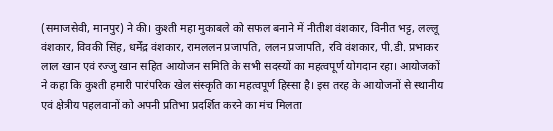(समाजसेवी, मानपुर) ने की। कुश्ती महा मुकाबले को सफल बनाने में नीतीश वंशकार, विनीत भट्ट, लल्लू वंशकार, विवकी सिंह, धर्मेंद्र वंशकार, रामललन प्रजापति, ललन प्रजापति, रवि वंशकार, पी.डी. प्रभाकर लाल खान एवं रज्जु खान सहित आयोजन समिति के सभी सदस्यों का महत्वपूर्ण योगदान रहा। आयोजकों ने कहा कि कुश्ती हमारी पारंपरिक खेल संस्कृति का महत्वपूर्ण हिस्सा है। इस तरह के आयोजनों से स्थानीय एवं क्षेत्रीय पहलवानों को अपनी प्रतिभा प्रदर्शित करने का मंच मिलता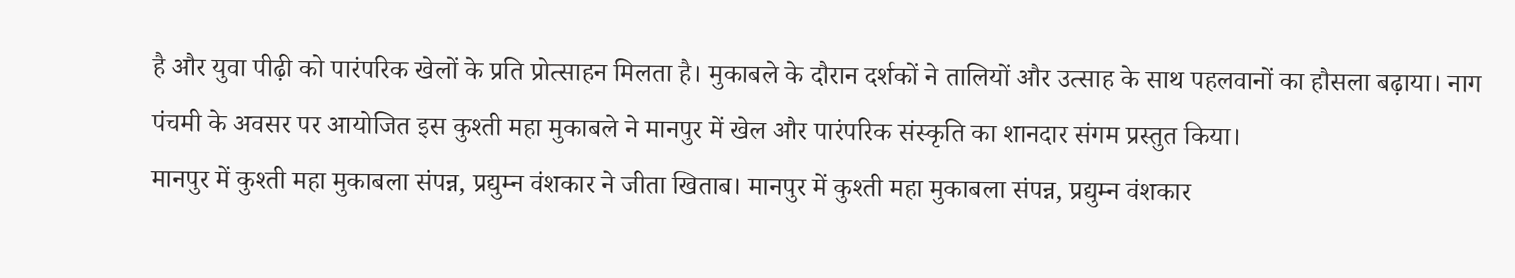है और युवा पीढ़ी को पारंपरिक खेलों के प्रति प्रोत्साहन मिलता है। मुकाबले के दौरान दर्शकों ने तालियों और उत्साह के साथ पहलवानों का हौसला बढ़ाया। नाग पंचमी के अवसर पर आयोजित इस कुश्ती महा मुकाबले ने मानपुर में खेल और पारंपरिक संस्कृति का शानदार संगम प्रस्तुत किया।
मानपुर में कुश्ती महा मुकाबला संपन्न, प्रद्युम्न वंशकार ने जीता खिताब। मानपुर में कुश्ती महा मुकाबला संपन्न, प्रद्युम्न वंशकार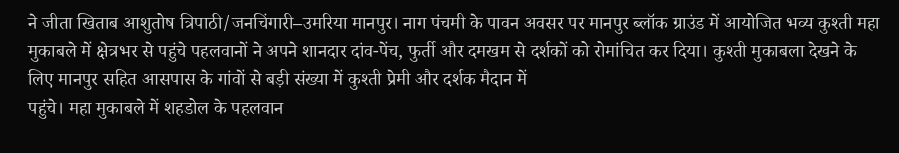ने जीता खिताब आशुतोष त्रिपाठी/जनचिंगारी–उमरिया मानपुर। नाग पंचमी के पावन अवसर पर मानपुर ब्लॉक ग्राउंड में आयोजित भव्य कुश्ती महा मुकाबले में क्षेत्रभर से पहुंचे पहलवानों ने अपने शानदार दांव-पेंच, फुर्ती और दमखम से दर्शकों को रोमांचित कर दिया। कुश्ती मुकाबला देखने के लिए मानपुर सहित आसपास के गांवों से बड़ी संख्या में कुश्ती प्रेमी और दर्शक मैदान में
पहुंचे। महा मुकाबले में शहडोल के पहलवान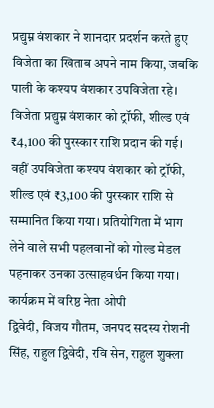प्रद्युम्न वंशकार ने शानदार प्रदर्शन करते हुए विजेता का खिताब अपने नाम किया, जबकि पाली के कश्यप वंशकार उपविजेता रहे। विजेता प्रद्युम्न वंशकार को ट्रॉफी, शील्ड एवं ₹4,100 की पुरस्कार राशि प्रदान की गई। वहीं उपविजेता कश्यप वंशकार को ट्रॉफी, शील्ड एवं ₹3,100 की पुरस्कार राशि से सम्मानित किया गया। प्रतियोगिता में भाग लेने वाले सभी पहलवानों को गोल्ड मेडल पहनाकर उनका उत्साहवर्धन किया गया। कार्यक्रम में वरिष्ठ नेता ओपी
द्विवेदी, विजय गौतम, जनपद सदस्य रोशनी सिंह, राहुल द्विवेदी, रवि सेन, राहुल शुक्ला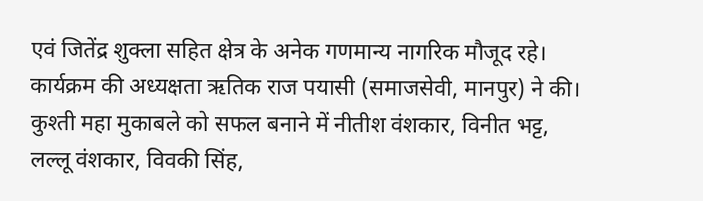एवं जितेंद्र शुक्ला सहित क्षेत्र के अनेक गणमान्य नागरिक मौजूद रहे। कार्यक्रम की अध्यक्षता ऋतिक राज पयासी (समाजसेवी, मानपुर) ने की। कुश्ती महा मुकाबले को सफल बनाने में नीतीश वंशकार, विनीत भट्ट, लल्लू वंशकार, विवकी सिंह,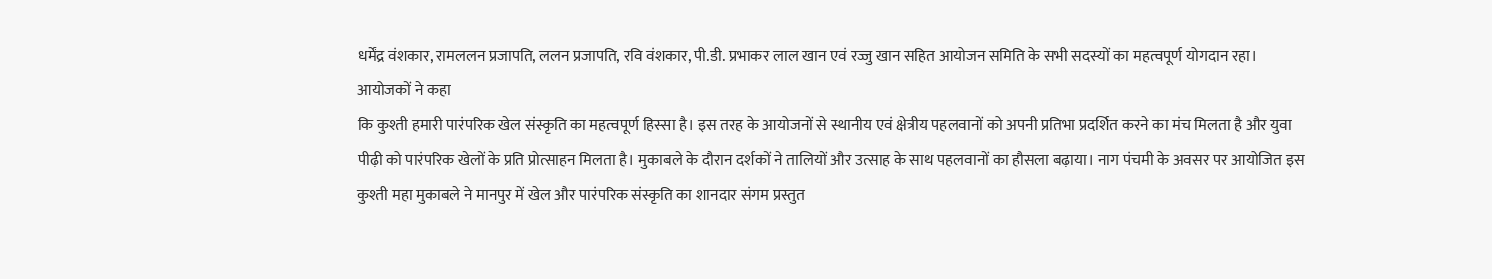धर्मेंद्र वंशकार, रामललन प्रजापति, ललन प्रजापति, रवि वंशकार, पी.डी. प्रभाकर लाल खान एवं रज्जु खान सहित आयोजन समिति के सभी सदस्यों का महत्वपूर्ण योगदान रहा। आयोजकों ने कहा
कि कुश्ती हमारी पारंपरिक खेल संस्कृति का महत्वपूर्ण हिस्सा है। इस तरह के आयोजनों से स्थानीय एवं क्षेत्रीय पहलवानों को अपनी प्रतिभा प्रदर्शित करने का मंच मिलता है और युवा पीढ़ी को पारंपरिक खेलों के प्रति प्रोत्साहन मिलता है। मुकाबले के दौरान दर्शकों ने तालियों और उत्साह के साथ पहलवानों का हौसला बढ़ाया। नाग पंचमी के अवसर पर आयोजित इस कुश्ती महा मुकाबले ने मानपुर में खेल और पारंपरिक संस्कृति का शानदार संगम प्रस्तुत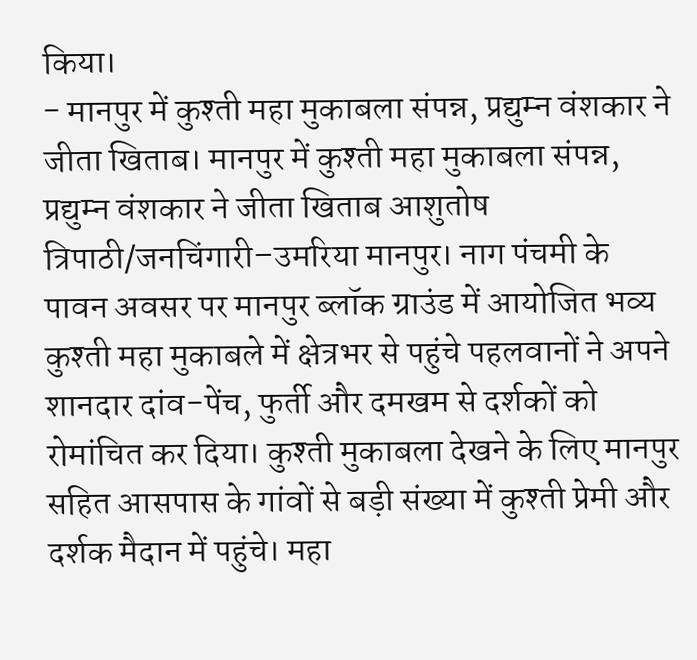किया।
- मानपुर में कुश्ती महा मुकाबला संपन्न, प्रद्युम्न वंशकार ने जीता खिताब। मानपुर में कुश्ती महा मुकाबला संपन्न, प्रद्युम्न वंशकार ने जीता खिताब आशुतोष त्रिपाठी/जनचिंगारी–उमरिया मानपुर। नाग पंचमी के पावन अवसर पर मानपुर ब्लॉक ग्राउंड में आयोजित भव्य कुश्ती महा मुकाबले में क्षेत्रभर से पहुंचे पहलवानों ने अपने शानदार दांव-पेंच, फुर्ती और दमखम से दर्शकों को रोमांचित कर दिया। कुश्ती मुकाबला देखने के लिए मानपुर सहित आसपास के गांवों से बड़ी संख्या में कुश्ती प्रेमी और दर्शक मैदान में पहुंचे। महा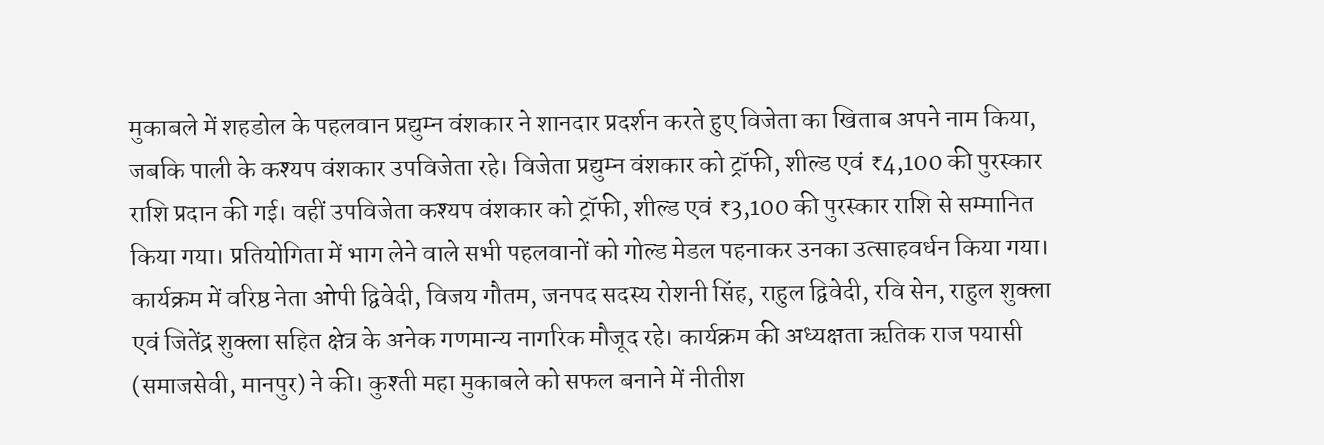मुकाबले में शहडोल के पहलवान प्रद्युम्न वंशकार ने शानदार प्रदर्शन करते हुए विजेता का खिताब अपने नाम किया, जबकि पाली के कश्यप वंशकार उपविजेता रहे। विजेता प्रद्युम्न वंशकार को ट्रॉफी, शील्ड एवं ₹4,100 की पुरस्कार राशि प्रदान की गई। वहीं उपविजेता कश्यप वंशकार को ट्रॉफी, शील्ड एवं ₹3,100 की पुरस्कार राशि से सम्मानित किया गया। प्रतियोगिता में भाग लेने वाले सभी पहलवानों को गोल्ड मेडल पहनाकर उनका उत्साहवर्धन किया गया। कार्यक्रम में वरिष्ठ नेता ओपी द्विवेदी, विजय गौतम, जनपद सदस्य रोशनी सिंह, राहुल द्विवेदी, रवि सेन, राहुल शुक्ला एवं जितेंद्र शुक्ला सहित क्षेत्र के अनेक गणमान्य नागरिक मौजूद रहे। कार्यक्रम की अध्यक्षता ऋतिक राज पयासी (समाजसेवी, मानपुर) ने की। कुश्ती महा मुकाबले को सफल बनाने में नीतीश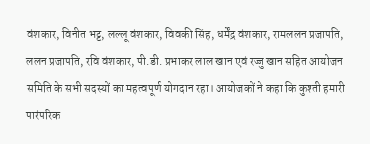वंशकार, विनीत भट्ट, लल्लू वंशकार, विवकी सिंह, धर्मेंद्र वंशकार, रामललन प्रजापति, ललन प्रजापति, रवि वंशकार, पी.डी. प्रभाकर लाल खान एवं रज्जु खान सहित आयोजन समिति के सभी सदस्यों का महत्वपूर्ण योगदान रहा। आयोजकों ने कहा कि कुश्ती हमारी पारंपरिक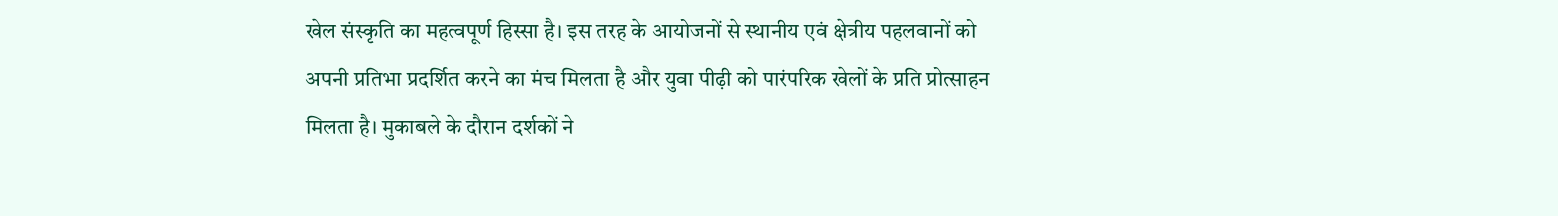खेल संस्कृति का महत्वपूर्ण हिस्सा है। इस तरह के आयोजनों से स्थानीय एवं क्षेत्रीय पहलवानों को अपनी प्रतिभा प्रदर्शित करने का मंच मिलता है और युवा पीढ़ी को पारंपरिक खेलों के प्रति प्रोत्साहन मिलता है। मुकाबले के दौरान दर्शकों ने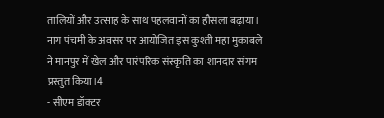तालियों और उत्साह के साथ पहलवानों का हौसला बढ़ाया। नाग पंचमी के अवसर पर आयोजित इस कुश्ती महा मुकाबले ने मानपुर में खेल और पारंपरिक संस्कृति का शानदार संगम प्रस्तुत किया।4
- सीएम डॉक्टर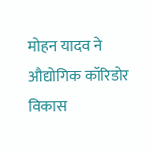मोहन यादव ने औद्योगिक कॉरिडोर विकास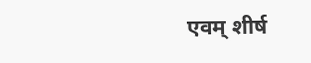एवम् शीर्ष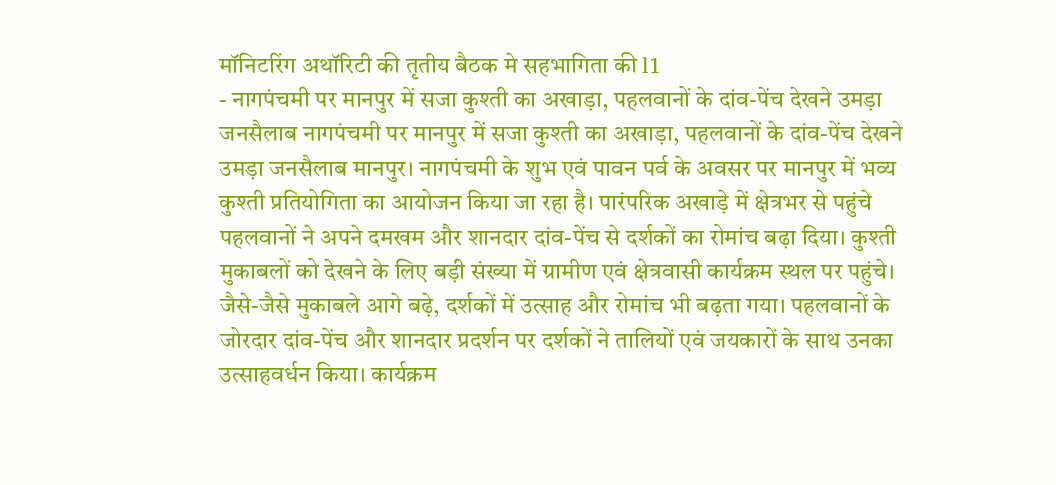मॉनिटरिंग अथॉरिटी की तृतीय बैठक मे सहभागिता की l1
- नागपंचमी पर मानपुर में सजा कुश्ती का अखाड़ा, पहलवानों के दांव-पेंच देखने उमड़ा जनसैलाब नागपंचमी पर मानपुर में सजा कुश्ती का अखाड़ा, पहलवानों के दांव-पेंच देखने उमड़ा जनसैलाब मानपुर। नागपंचमी के शुभ एवं पावन पर्व के अवसर पर मानपुर में भव्य कुश्ती प्रतियोगिता का आयोजन किया जा रहा है। पारंपरिक अखाड़े में क्षेत्रभर से पहुंचे पहलवानों ने अपने दमखम और शानदार दांव-पेंच से दर्शकों का रोमांच बढ़ा दिया। कुश्ती मुकाबलों को देखने के लिए बड़ी संख्या में ग्रामीण एवं क्षेत्रवासी कार्यक्रम स्थल पर पहुंचे। जैसे-जैसे मुकाबले आगे बढ़े, दर्शकों में उत्साह और रोमांच भी बढ़ता गया। पहलवानों के जोरदार दांव-पेंच और शानदार प्रदर्शन पर दर्शकों ने तालियों एवं जयकारों के साथ उनका उत्साहवर्धन किया। कार्यक्रम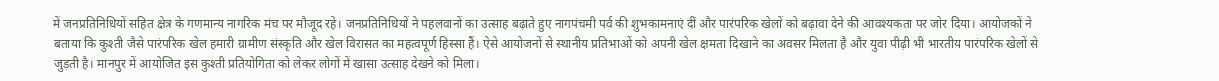में जनप्रतिनिधियों सहित क्षेत्र के गणमान्य नागरिक मंच पर मौजूद रहे। जनप्रतिनिधियों ने पहलवानों का उत्साह बढ़ाते हुए नागपंचमी पर्व की शुभकामनाएं दीं और पारंपरिक खेलों को बढ़ावा देने की आवश्यकता पर जोर दिया। आयोजकों ने बताया कि कुश्ती जैसे पारंपरिक खेल हमारी ग्रामीण संस्कृति और खेल विरासत का महत्वपूर्ण हिस्सा हैं। ऐसे आयोजनों से स्थानीय प्रतिभाओं को अपनी खेल क्षमता दिखाने का अवसर मिलता है और युवा पीढ़ी भी भारतीय पारंपरिक खेलों से जुड़ती है। मानपुर में आयोजित इस कुश्ती प्रतियोगिता को लेकर लोगों में खासा उत्साह देखने को मिला।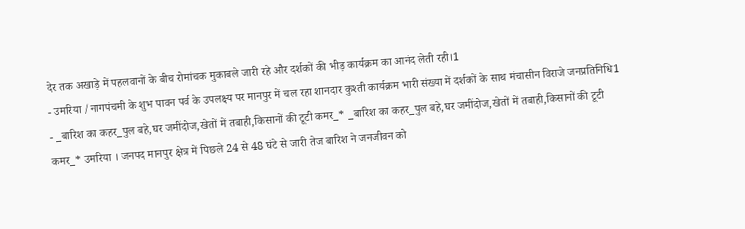देर तक अखाड़े में पहलवानों के बीच रोमांचक मुकाबले जारी रहे और दर्शकों की भीड़ कार्यक्रम का आनंद लेती रही।1
- उमरिया /नागपंचमी के शुभ पावन पर्व के उपलक्ष्य पर मानपुर में चल रहा शानदार कुश्ती कार्यक्रम भारी संख्या में दर्शकों के साथ मंचासीन विराजे जनप्रतिनिधि1
- _बारिश का कहर_पुल बहे,घर जमींदोज,खेतों में तबाही,किसानों की टूटी कमर_* _बारिश का कहर_पुल बहे,घर जमींदोज,खेतों में तबाही,किसानों की टूटी कमर_* उमरिया । जनपद मानपुर क्षेत्र में पिछले 24 से 48 घंटे से जारी तेज बारिश ने जनजीवन को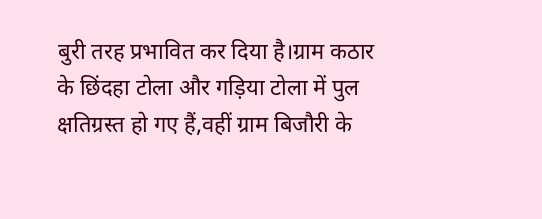बुरी तरह प्रभावित कर दिया है।ग्राम कठार के छिंदहा टोला और गड़िया टोला में पुल क्षतिग्रस्त हो गए हैं,वहीं ग्राम बिजौरी के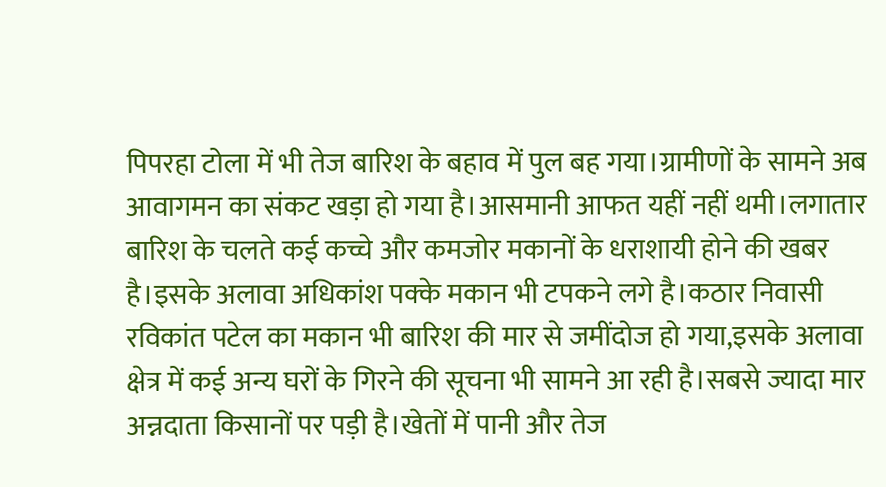पिपरहा टोला में भी तेज बारिश के बहाव में पुल बह गया।ग्रामीणों के सामने अब आवागमन का संकट खड़ा हो गया है।आसमानी आफत यहीं नहीं थमी।लगातार बारिश के चलते कई कच्चे और कमजोर मकानों के धराशायी होने की खबर है।इसके अलावा अधिकांश पक्के मकान भी टपकने लगे है।कठार निवासी रविकांत पटेल का मकान भी बारिश की मार से जमींदोज हो गया,इसके अलावा क्षेत्र में कई अन्य घरों के गिरने की सूचना भी सामने आ रही है।सबसे ज्यादा मार अन्नदाता किसानों पर पड़ी है।खेतों में पानी और तेज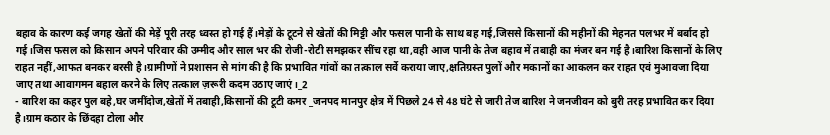बहाव के कारण कई जगह खेतों की मेड़ें पूरी तरह ध्वस्त हो गई हैं।मेड़ों के टूटने से खेतों की मिट्टी और फसल पानी के साथ बह गई,जिससे किसानों की महीनों की मेहनत पलभर में बर्बाद हो गई।जिस फसल को किसान अपने परिवार की उम्मीद और साल भर की रोजी-रोटी समझकर सींच रहा था,वही आज पानी के तेज बहाव में तबाही का मंजर बन गई है।बारिश किसानों के लिए राहत नहीं,आफत बनकर बरसी है।ग्रामीणों ने प्रशासन से मांग की है कि प्रभावित गांवों का तत्काल सर्वे कराया जाए,क्षतिग्रस्त पुलों और मकानों का आकलन कर राहत एवं मुआवजा दिया जाए तथा आवागमन बहाल करने के लिए तत्काल ज़रूरी कदम उठाए जाएं।_2
- बारिश का कहर पुल बहे,घर जमींदोज,खेतों में तबाही,किसानों की टूटी कमर _जनपद मानपुर क्षेत्र में पिछले 24 से 48 घंटे से जारी तेज बारिश ने जनजीवन को बुरी तरह प्रभावित कर दिया है।ग्राम कठार के छिंदहा टोला और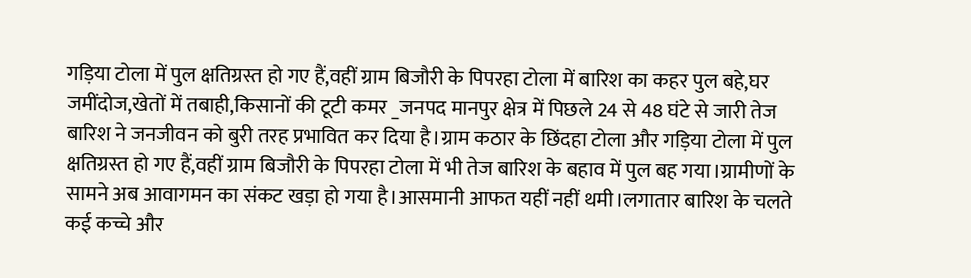गड़िया टोला में पुल क्षतिग्रस्त हो गए हैं,वहीं ग्राम बिजौरी के पिपरहा टोला में बारिश का कहर पुल बहे,घर जमींदोज,खेतों में तबाही,किसानों की टूटी कमर _जनपद मानपुर क्षेत्र में पिछले 24 से 48 घंटे से जारी तेज बारिश ने जनजीवन को बुरी तरह प्रभावित कर दिया है।ग्राम कठार के छिंदहा टोला और गड़िया टोला में पुल क्षतिग्रस्त हो गए हैं,वहीं ग्राम बिजौरी के पिपरहा टोला में भी तेज बारिश के बहाव में पुल बह गया।ग्रामीणों के सामने अब आवागमन का संकट खड़ा हो गया है।आसमानी आफत यहीं नहीं थमी।लगातार बारिश के चलते कई कच्चे और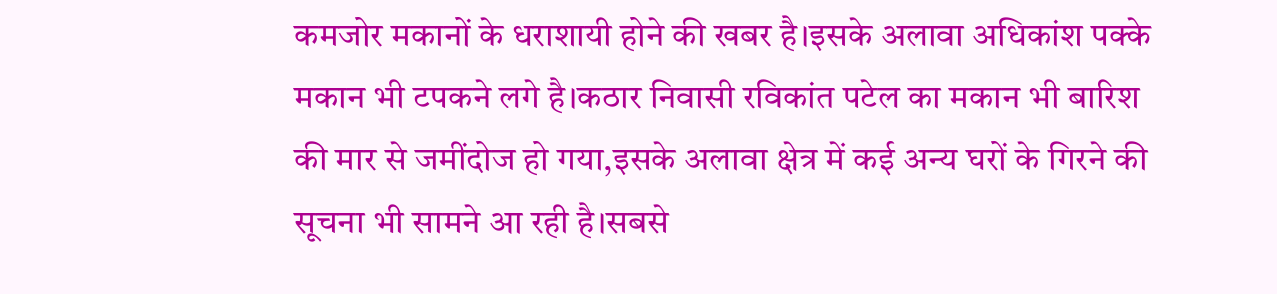कमजोर मकानों के धराशायी होने की खबर है।इसके अलावा अधिकांश पक्के मकान भी टपकने लगे है।कठार निवासी रविकांत पटेल का मकान भी बारिश की मार से जमींदोज हो गया,इसके अलावा क्षेत्र में कई अन्य घरों के गिरने की सूचना भी सामने आ रही है।सबसे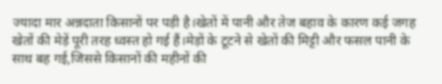ज्यादा मार अन्नदाता किसानों पर पड़ी है।खेतों में पानी और तेज बहाव के कारण कई जगह खेतों की मेड़ें पूरी तरह ध्वस्त हो गई हैं।मेड़ों के टूटने से खेतों की मिट्टी और फसल पानी के साथ बह गई,जिससे किसानों की महीनों की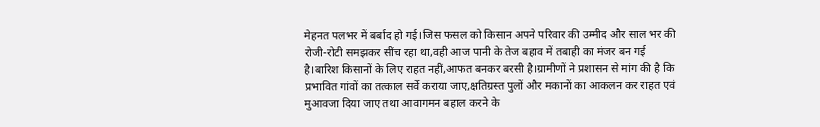मेहनत पलभर में बर्बाद हो गई।जिस फसल को किसान अपने परिवार की उम्मीद और साल भर की रोजी-रोटी समझकर सींच रहा था,वही आज पानी के तेज बहाव में तबाही का मंजर बन गई है।बारिश किसानों के लिए राहत नहीं,आफत बनकर बरसी है।ग्रामीणों ने प्रशासन से मांग की है कि प्रभावित गांवों का तत्काल सर्वे कराया जाए,क्षतिग्रस्त पुलों और मकानों का आकलन कर राहत एवं मुआवजा दिया जाए तथा आवागमन बहाल करने के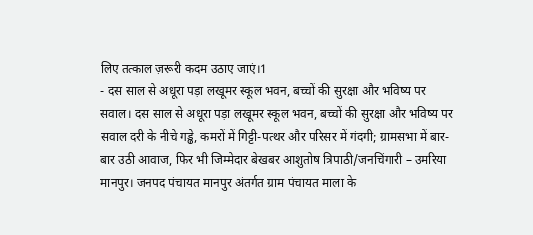लिए तत्काल ज़रूरी कदम उठाए जाएं।1
- दस साल से अधूरा पड़ा लखूमर स्कूल भवन, बच्चों की सुरक्षा और भविष्य पर सवाल। दस साल से अधूरा पड़ा लखूमर स्कूल भवन, बच्चों की सुरक्षा और भविष्य पर सवाल दरी के नीचे गड्ढे, कमरों में गिट्टी-पत्थर और परिसर में गंदगी; ग्रामसभा में बार-बार उठी आवाज, फिर भी जिम्मेदार बेखबर आशुतोष त्रिपाठी/जनचिंगारी – उमरिया मानपुर। जनपद पंचायत मानपुर अंतर्गत ग्राम पंचायत माला के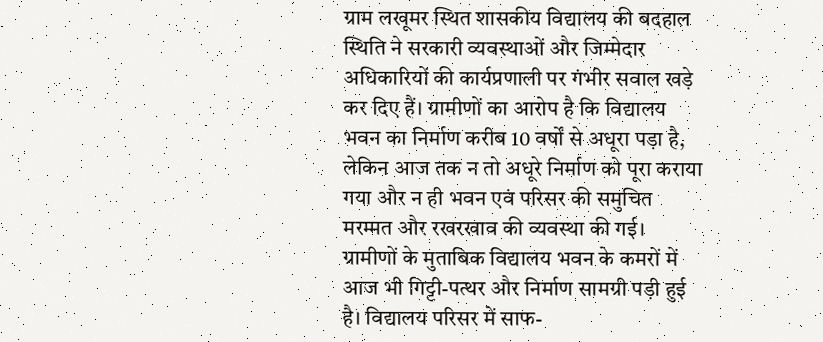ग्राम लखूमर स्थित शासकीय विद्यालय की बदहाल स्थिति ने सरकारी व्यवस्थाओं और जिम्मेदार अधिकारियों की कार्यप्रणाली पर गंभीर सवाल खड़े कर दिए हैं। ग्रामीणों का आरोप है कि विद्यालय भवन का निर्माण करीब 10 वर्षों से अधूरा पड़ा है, लेकिन आज तक न तो अधूरे निर्माण को पूरा कराया गया और न ही भवन एवं परिसर की समुचित मरम्मत और रखरखाव की व्यवस्था की गई। ग्रामीणों के मुताबिक विद्यालय भवन के कमरों में आज भी गिट्टी-पत्थर और निर्माण सामग्री पड़ी हुई है। विद्यालय परिसर में साफ-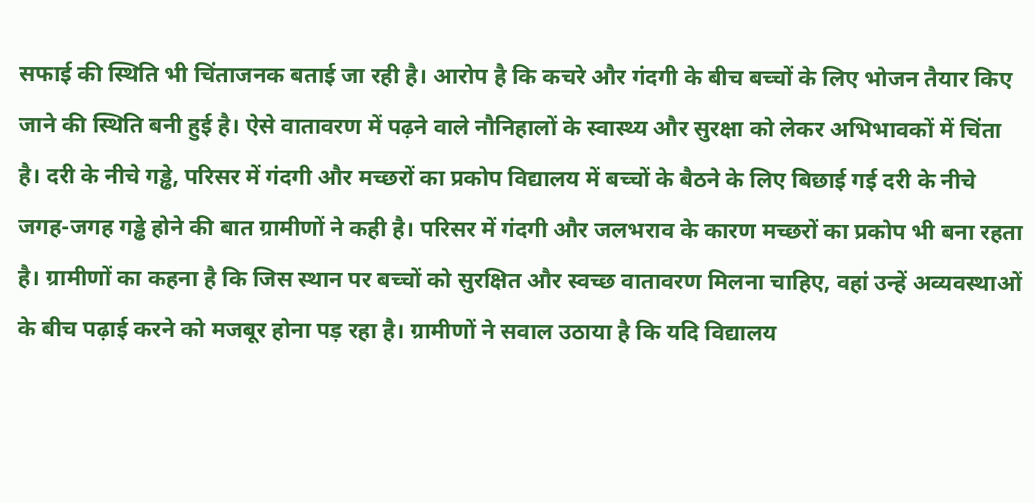सफाई की स्थिति भी चिंताजनक बताई जा रही है। आरोप है कि कचरे और गंदगी के बीच बच्चों के लिए भोजन तैयार किए जाने की स्थिति बनी हुई है। ऐसे वातावरण में पढ़ने वाले नौनिहालों के स्वास्थ्य और सुरक्षा को लेकर अभिभावकों में चिंता है। दरी के नीचे गड्ढे, परिसर में गंदगी और मच्छरों का प्रकोप विद्यालय में बच्चों के बैठने के लिए बिछाई गई दरी के नीचे जगह-जगह गड्ढे होने की बात ग्रामीणों ने कही है। परिसर में गंदगी और जलभराव के कारण मच्छरों का प्रकोप भी बना रहता है। ग्रामीणों का कहना है कि जिस स्थान पर बच्चों को सुरक्षित और स्वच्छ वातावरण मिलना चाहिए, वहां उन्हें अव्यवस्थाओं के बीच पढ़ाई करने को मजबूर होना पड़ रहा है। ग्रामीणों ने सवाल उठाया है कि यदि विद्यालय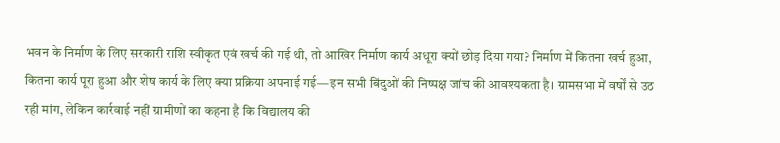भवन के निर्माण के लिए सरकारी राशि स्वीकृत एवं खर्च की गई थी, तो आखिर निर्माण कार्य अधूरा क्यों छोड़ दिया गया? निर्माण में कितना खर्च हुआ, कितना कार्य पूरा हुआ और शेष कार्य के लिए क्या प्रक्रिया अपनाई गई—इन सभी बिंदुओं की निष्पक्ष जांच की आवश्यकता है। ग्रामसभा में वर्षों से उठ रही मांग, लेकिन कार्रवाई नहीं ग्रामीणों का कहना है कि विद्यालय की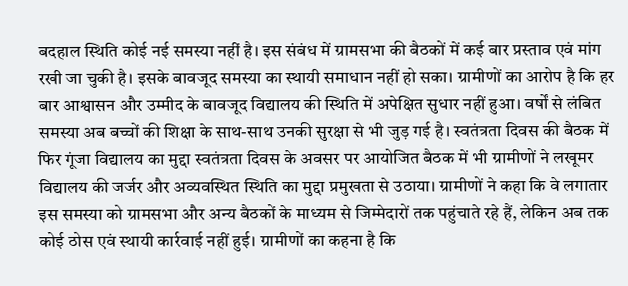बदहाल स्थिति कोई नई समस्या नहीं है। इस संबंध में ग्रामसभा की बैठकों में कई बार प्रस्ताव एवं मांग रखी जा चुकी है। इसके बावजूद समस्या का स्थायी समाधान नहीं हो सका। ग्रामीणों का आरोप है कि हर बार आश्वासन और उम्मीद के बावजूद विद्यालय की स्थिति में अपेक्षित सुधार नहीं हुआ। वर्षों से लंबित समस्या अब बच्चों की शिक्षा के साथ-साथ उनकी सुरक्षा से भी जुड़ गई है। स्वतंत्रता दिवस की बैठक में फिर गूंजा विद्यालय का मुद्दा स्वतंत्रता दिवस के अवसर पर आयोजित बैठक में भी ग्रामीणों ने लखूमर विद्यालय की जर्जर और अव्यवस्थित स्थिति का मुद्दा प्रमुखता से उठाया। ग्रामीणों ने कहा कि वे लगातार इस समस्या को ग्रामसभा और अन्य बैठकों के माध्यम से जिम्मेदारों तक पहुंचाते रहे हैं, लेकिन अब तक कोई ठोस एवं स्थायी कार्रवाई नहीं हुई। ग्रामीणों का कहना है कि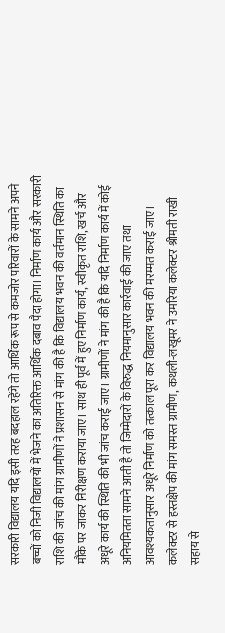सरकारी विद्यालय यदि इसी तरह बदहाल रहेंगे तो आर्थिक रूप से कमजोर परिवारों के सामने अपने बच्चों को निजी विद्यालयों में भेजने का अतिरिक्त आर्थिक दबाव पैदा होगा। निर्माण कार्य और सरकारी राशि की जांच की मांग ग्रामीणों ने प्रशासन से मांग की है कि विद्यालय भवन की वर्तमान स्थिति का मौके पर जाकर निरीक्षण कराया जाए। साथ ही पूर्व में हुए निर्माण कार्य, स्वीकृत राशि, खर्च और अधूरे कार्य की स्थिति की भी जांच कराई जाए। ग्रामीणों ने मांग की है कि यदि निर्माण कार्य में कोई अनियमितता सामने आती है तो जिम्मेदारों के विरुद्ध नियमानुसार कार्रवाई की जाए तथा आवश्यकतानुसार अधूरे निर्माण को तत्काल पूरा कर विद्यालय भवन की मरम्मत कराई जाए। कलेक्टर से हस्तक्षेप की मांग समस्त ग्रामीण, कथली-लखूमर ने उमरिया कलेक्टर श्रीमती राखी सहाय से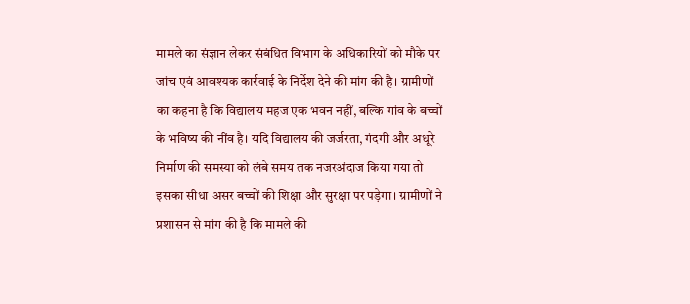मामले का संज्ञान लेकर संबंधित विभाग के अधिकारियों को मौके पर जांच एवं आवश्यक कार्रवाई के निर्देश देने की मांग की है। ग्रामीणों का कहना है कि विद्यालय महज एक भवन नहीं, बल्कि गांव के बच्चों के भविष्य की नींव है। यदि विद्यालय की जर्जरता, गंदगी और अधूरे निर्माण की समस्या को लंबे समय तक नजरअंदाज किया गया तो इसका सीधा असर बच्चों की शिक्षा और सुरक्षा पर पड़ेगा। ग्रामीणों ने प्रशासन से मांग की है कि मामले की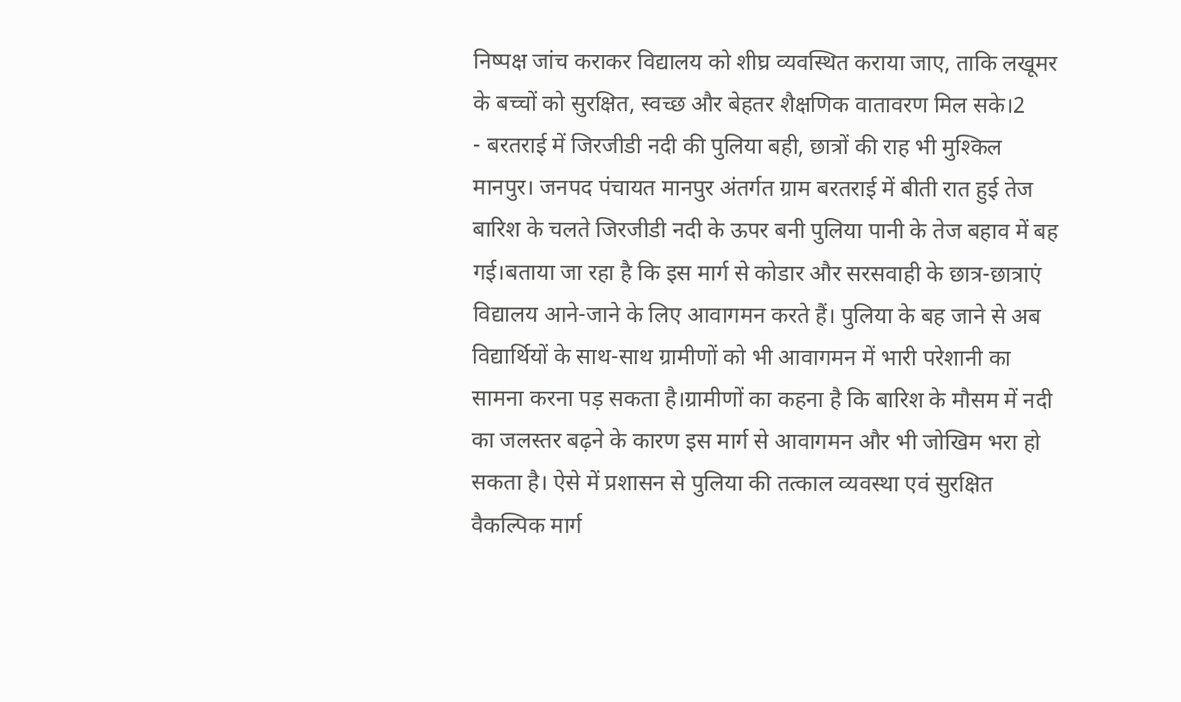निष्पक्ष जांच कराकर विद्यालय को शीघ्र व्यवस्थित कराया जाए, ताकि लखूमर के बच्चों को सुरक्षित, स्वच्छ और बेहतर शैक्षणिक वातावरण मिल सके।2
- बरतराई में जिरजीडी नदी की पुलिया बही, छात्रों की राह भी मुश्किल मानपुर। जनपद पंचायत मानपुर अंतर्गत ग्राम बरतराई में बीती रात हुई तेज बारिश के चलते जिरजीडी नदी के ऊपर बनी पुलिया पानी के तेज बहाव में बह गई।बताया जा रहा है कि इस मार्ग से कोडार और सरसवाही के छात्र-छात्राएं विद्यालय आने-जाने के लिए आवागमन करते हैं। पुलिया के बह जाने से अब विद्यार्थियों के साथ-साथ ग्रामीणों को भी आवागमन में भारी परेशानी का सामना करना पड़ सकता है।ग्रामीणों का कहना है कि बारिश के मौसम में नदी का जलस्तर बढ़ने के कारण इस मार्ग से आवागमन और भी जोखिम भरा हो सकता है। ऐसे में प्रशासन से पुलिया की तत्काल व्यवस्था एवं सुरक्षित वैकल्पिक मार्ग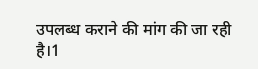उपलब्ध कराने की मांग की जा रही है।1